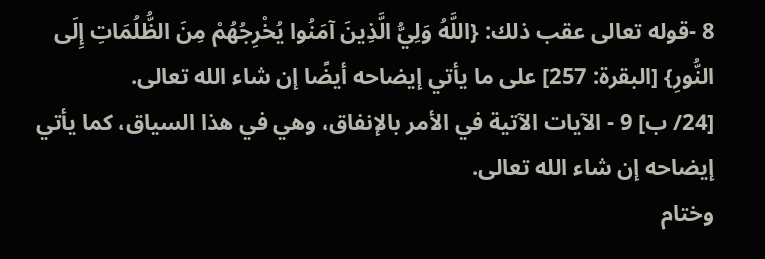8 -قوله تعالى عقب ذلك: {اللَّهُ وَلِيُّ الَّذِينَ آمَنُوا يُخْرِجُهُمْ مِنَ الظُّلُمَاتِ إِلَى النُّورِ} [البقرة: 257] على ما يأتي إيضاحه أيضًا إن شاء الله تعالى.
[24/ ب] 9 - الآيات الآتية في الأمر بالإنفاق، وهي في هذا السياق، كما يأتي إيضاحه إن شاء الله تعالى.
وختام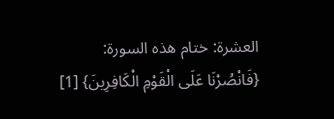العشرة: ختام هذه السورة: {فَانْصُرْنَا عَلَى الْقَوْمِ الْكَافِرِينَ} [1]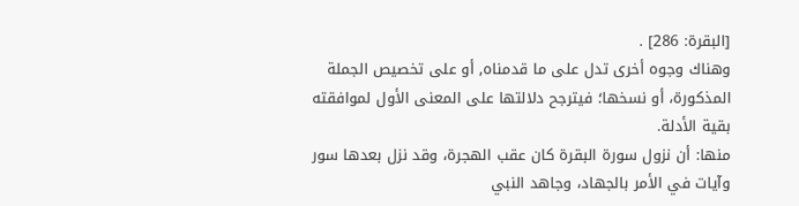[البقرة: 286] .
وهناك وجوه أخرى تدل على ما قدمناه, أو على تخصيص الجملة المذكورة، أو نسخها؛ فيترجح دلالتها على المعنى الأول لموافقته بقية الأدلة.
منها: أن نزول سورة البقرة كان عقب الهجرة، وقد نزل بعدها سور وآيات في الأمر بالجهاد، وجاهد النبي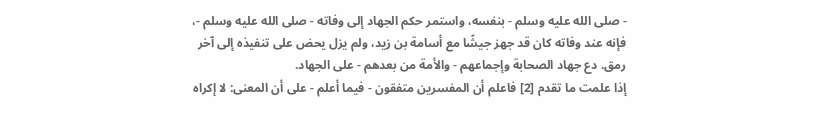- صلى الله عليه وسلم - بنفسه، واستمر حكم الجهاد إلى وفاته - صلى الله عليه وسلم -، فإنه عند وفاته كان قد جهز جيشًا مع أسامة بن زيد، ولم يزل يحض على تنفيذه إلى آخر رمق. دع جهاد الصحابة وإجماعهم - والأمة من بعدهم - على الجهاد.
إذا علمت ما تقدم [2] فاعلم أن المفسرين متفقون - فيما أعلم - على أن المعنى: لا إكراه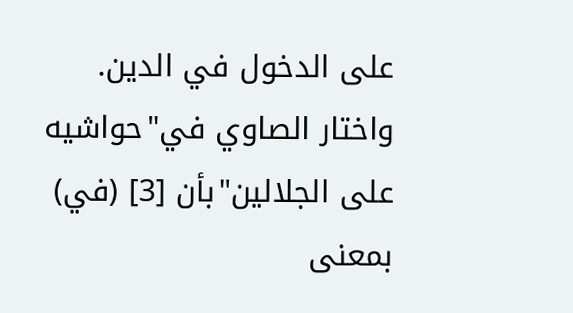على الدخول في الدين.
واختار الصاوي في"حواشيه على الجلالين"بأن [3] (في) بمعنى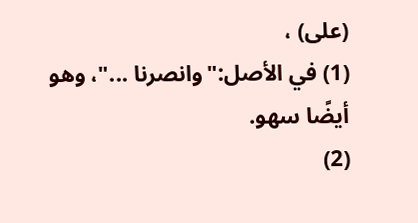(على) ،
(1) في الأصل:"وانصرنا ..."، وهو أيضًا سهو.
(2)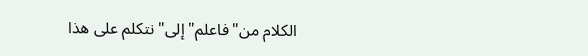الكلام من"فاعلم"إلى"نتكلم على هذا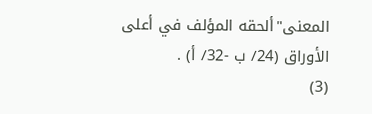المعنى"ألحقه المؤلف في أعلى الأوراق (24/ ب -32/ أ) .
(3)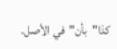كذا"بأن"في الأصل.